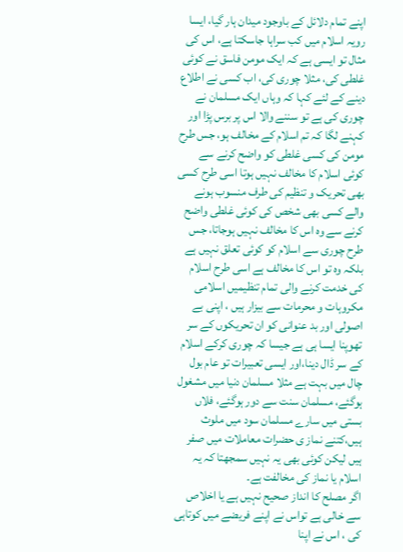اپنے تمام دلائل کے باوجود میدان ہار گیا، ایسا رویہ اسلام میں کب سراہا جاسکتا ہے، اس کی مثال تو ایسی ہے کہ ایک مومن فاسق نے کوئی غلطی کی، مثلا چوری کی، اب کسی نے اطلاع دینے کے لئے کہا کہ وہاں ایک مسلمان نے چوری کی ہے تو سننے والا اس پر برس پڑا اور کہنے لگا کہ تم اسلام کے مخالف ہو، جس طرح مومن کی کسی غلطی کو واضح کرنے سے کوئی اسلام کا مخالف نہیں ہوتا اسی طرح کسی بھی تحریک و تنظیم کی طرف منسوب ہونے والے کسی بھی شخص کی کوئی غلطی واضح کرنے سے وہ اس کا مخالف نہیں ہوجاتا، جس طرح چوری سے اسلام کو کوئی تعلق نہیں ہے بلکہ وہ تو اس کا مخالف ہے اسی طرح اسلام کی خدمت کرنے والی تمام تنظیمیں اسلامی مکروہات و محرمات سے بیزار ہیں ، اپنی بے اصولی اور بد عنوانی کو ان تحریکوں کے سر تھوپنا ایسا ہی ہے جیسا کہ چوری کرکے اسلام کے سر ڈال دینا،اور ایسی تعبیرات تو عام بول چال میں بہت ہے مثلا مسلمان دنیا میں مشغول ہوگئے، مسلمان سنت سے دور ہوگئے، فلاں بستی میں سارے مسلمان سود میں ملوث ہیں،کتنے نماز ی حضرات معاملات میں صفر ہیں لیکن کوئی بھی یہ نہیں سمجھتا کہ یہ اسلام یا نماز کی مخالفت ہے۔
اگر مصلح کا انداز صحیح نہیں ہے یا اخلاص سے خالی ہے تواس نے اپنے فریضے میں کوتاہی کی ، اس نے اپنا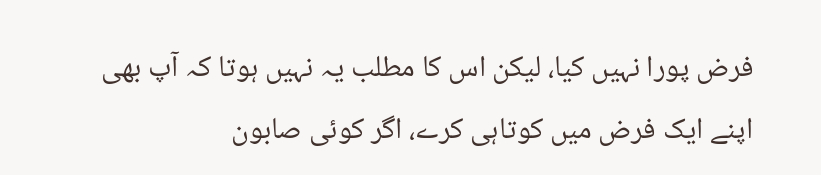فرض پورا نہیں کیا، لیکن اس کا مطلب یہ نہیں ہوتا کہ آپ بھی اپنے ایک فرض میں کوتاہی کرے، اگر کوئی صابون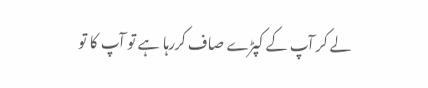لے کر آپ کے کپڑے صاف کررہا ہے تو آپ کا تو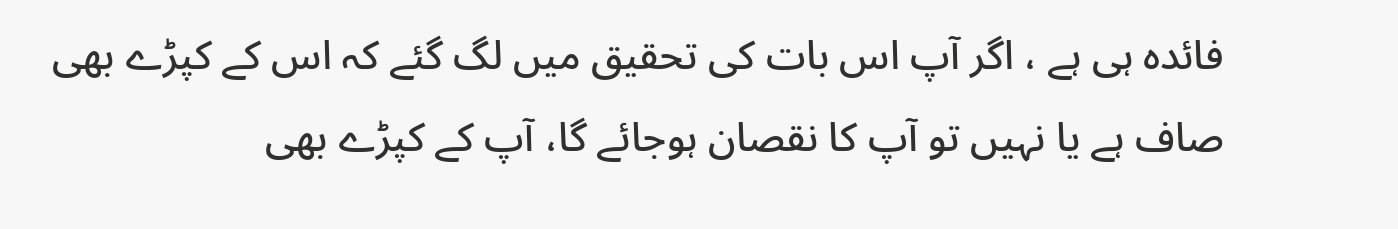فائدہ ہی ہے ، اگر آپ اس بات کی تحقیق میں لگ گئے کہ اس کے کپڑے بھی صاف ہے یا نہیں تو آپ کا نقصان ہوجائے گا، آپ کے کپڑے بھی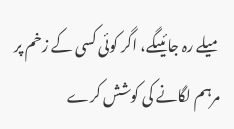میلے رہ جائیںگے، اگر کوئی کسی کے زخم پر مرہم لگانے کی کوشش کرے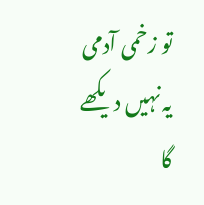تو زخمی آدمی یہ نہیں دیکھے گا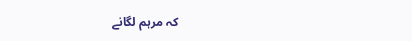کہ مرہم لگانے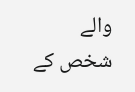والے شخص کے